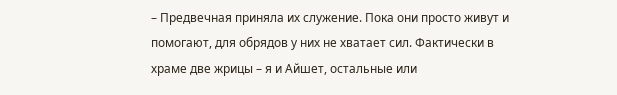– Предвечная приняла их служение. Пока они просто живут и помогают, для обрядов у них не хватает сил. Фактически в храме две жрицы – я и Айшет, остальные или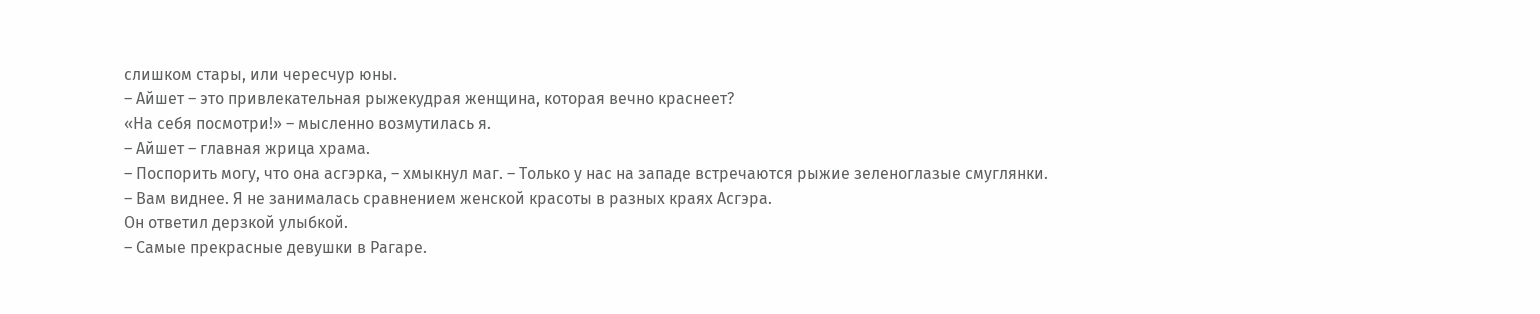слишком стары, или чересчур юны.
– Айшет – это привлекательная рыжекудрая женщина, которая вечно краснеет?
«На себя посмотри!» – мысленно возмутилась я.
– Айшет – главная жрица храма.
– Поспорить могу, что она асгэрка, – хмыкнул маг. – Только у нас на западе встречаются рыжие зеленоглазые смуглянки.
– Вам виднее. Я не занималась сравнением женской красоты в разных краях Асгэра.
Он ответил дерзкой улыбкой.
– Самые прекрасные девушки в Рагаре.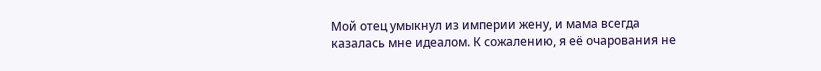Мой отец умыкнул из империи жену, и мама всегда казалась мне идеалом. К сожалению, я её очарования не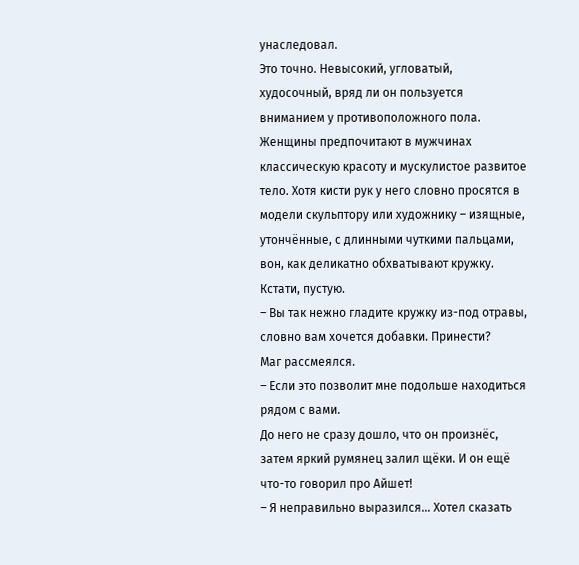унаследовал.
Это точно. Невысокий, угловатый, худосочный, вряд ли он пользуется вниманием у противоположного пола. Женщины предпочитают в мужчинах классическую красоту и мускулистое развитое тело. Хотя кисти рук у него словно просятся в модели скульптору или художнику – изящные, утончённые, с длинными чуткими пальцами, вон, как деликатно обхватывают кружку. Кстати, пустую.
– Вы так нежно гладите кружку из-под отравы, словно вам хочется добавки. Принести?
Маг рассмеялся.
– Если это позволит мне подольше находиться рядом с вами.
До него не сразу дошло, что он произнёс, затем яркий румянец залил щёки. И он ещё что-то говорил про Айшет!
– Я неправильно выразился… Хотел сказать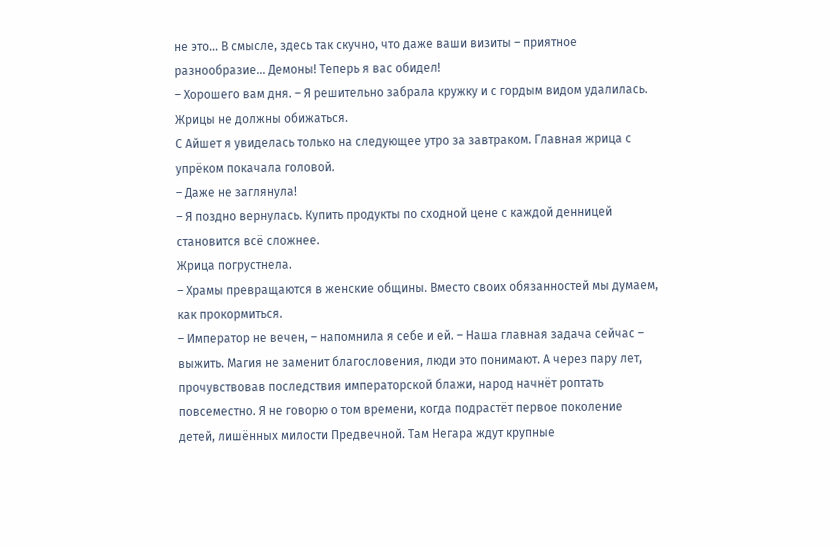не это… В смысле, здесь так скучно, что даже ваши визиты – приятное разнообразие… Демоны! Теперь я вас обидел!
– Хорошего вам дня. – Я решительно забрала кружку и с гордым видом удалилась.
Жрицы не должны обижаться.
С Айшет я увиделась только на следующее утро за завтраком. Главная жрица с упрёком покачала головой.
– Даже не заглянула!
– Я поздно вернулась. Купить продукты по сходной цене с каждой денницей становится всё сложнее.
Жрица погрустнела.
– Храмы превращаются в женские общины. Вместо своих обязанностей мы думаем, как прокормиться.
– Император не вечен, – напомнила я себе и ей. – Наша главная задача сейчас – выжить. Магия не заменит благословения, люди это понимают. А через пару лет, прочувствовав последствия императорской блажи, народ начнёт роптать повсеместно. Я не говорю о том времени, когда подрастёт первое поколение детей, лишённых милости Предвечной. Там Негара ждут крупные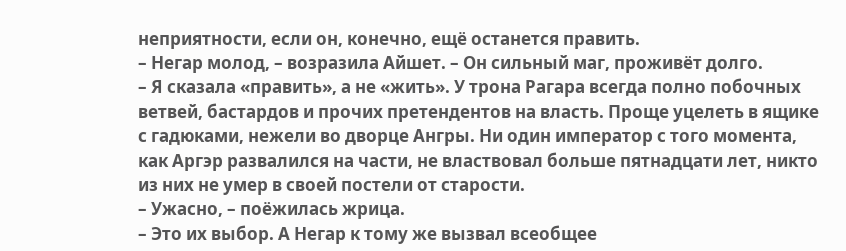неприятности, если он, конечно, ещё останется править.
– Негар молод, – возразила Айшет. – Он сильный маг, проживёт долго.
– Я сказала «править», а не «жить». У трона Рагара всегда полно побочных ветвей, бастардов и прочих претендентов на власть. Проще уцелеть в ящике с гадюками, нежели во дворце Ангры. Ни один император с того момента, как Аргэр развалился на части, не властвовал больше пятнадцати лет, никто из них не умер в своей постели от старости.
– Ужасно, – поёжилась жрица.
– Это их выбор. А Негар к тому же вызвал всеобщее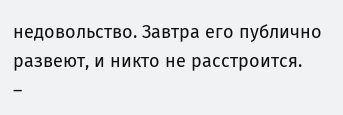недовольство. Завтра его публично развеют, и никто не расстроится.
–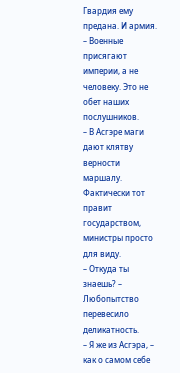Гвардия ему предана. И армия.
– Военные присягают империи, а не человеку. Это не обет наших послушников.
– В Асгэре маги дают клятву верности маршалу. Фактически тот правит государством, министры просто для виду.
– Откуда ты знаешь? – Любопытство перевесило деликатность.
– Я же из Асгэра, – как о самом себе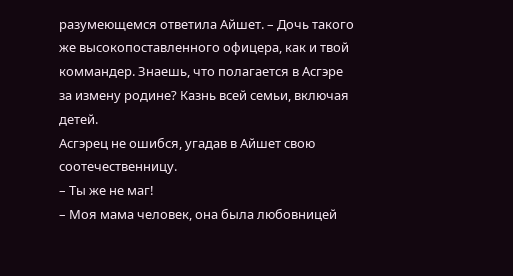разумеющемся ответила Айшет. – Дочь такого же высокопоставленного офицера, как и твой коммандер. Знаешь, что полагается в Асгэре за измену родине? Казнь всей семьи, включая детей.
Асгэрец не ошибся, угадав в Айшет свою соотечественницу.
– Ты же не маг!
– Моя мама человек, она была любовницей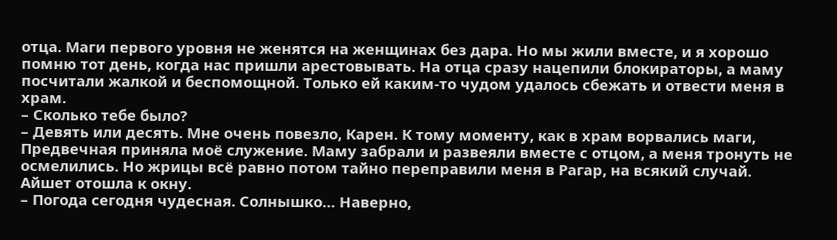отца. Маги первого уровня не женятся на женщинах без дара. Но мы жили вместе, и я хорошо помню тот день, когда нас пришли арестовывать. На отца сразу нацепили блокираторы, а маму посчитали жалкой и беспомощной. Только ей каким-то чудом удалось сбежать и отвести меня в храм.
– Сколько тебе было?
– Девять или десять. Мне очень повезло, Карен. К тому моменту, как в храм ворвались маги, Предвечная приняла моё служение. Маму забрали и развеяли вместе с отцом, а меня тронуть не осмелились. Но жрицы всё равно потом тайно переправили меня в Рагар, на всякий случай.
Айшет отошла к окну.
– Погода сегодня чудесная. Солнышко… Наверно,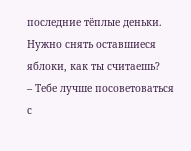последние тёплые деньки. Нужно снять оставшиеся яблоки, как ты считаешь?
– Тебе лучше посоветоваться с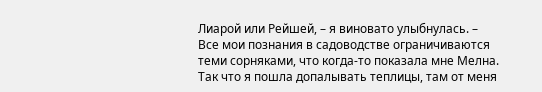Лиарой или Рейшей, – я виновато улыбнулась. – Все мои познания в садоводстве ограничиваются теми сорняками, что когда-то показала мне Мелна. Так что я пошла допалывать теплицы, там от меня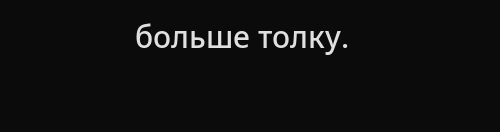больше толку.